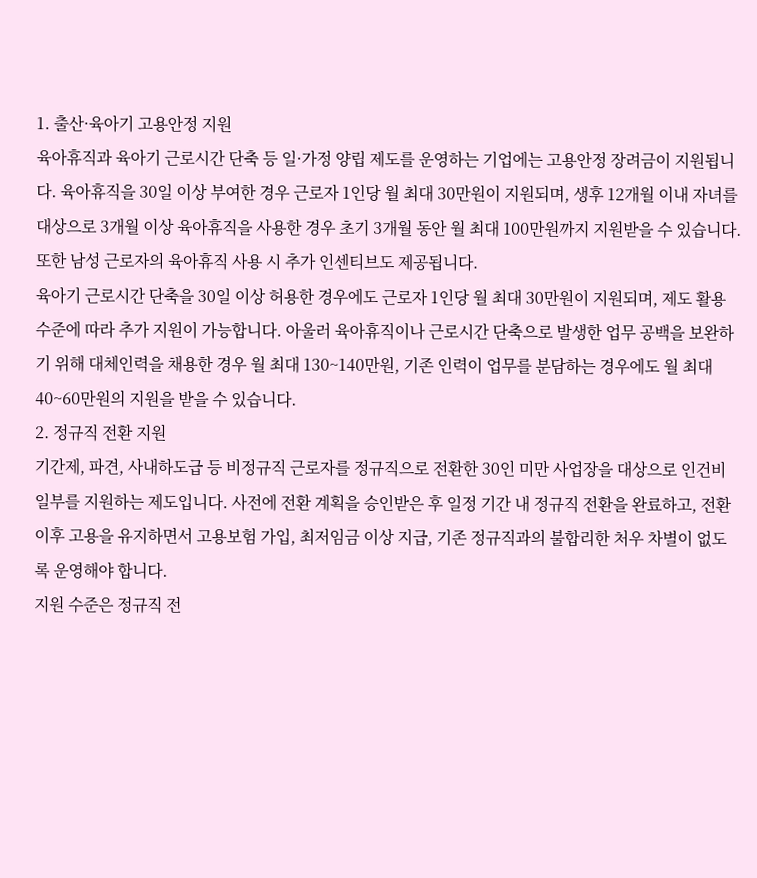1. 출산·육아기 고용안정 지원
육아휴직과 육아기 근로시간 단축 등 일·가정 양립 제도를 운영하는 기업에는 고용안정 장려금이 지원됩니다. 육아휴직을 30일 이상 부여한 경우 근로자 1인당 월 최대 30만원이 지원되며, 생후 12개월 이내 자녀를 대상으로 3개월 이상 육아휴직을 사용한 경우 초기 3개월 동안 월 최대 100만원까지 지원받을 수 있습니다. 또한 남성 근로자의 육아휴직 사용 시 추가 인센티브도 제공됩니다.
육아기 근로시간 단축을 30일 이상 허용한 경우에도 근로자 1인당 월 최대 30만원이 지원되며, 제도 활용 수준에 따라 추가 지원이 가능합니다. 아울러 육아휴직이나 근로시간 단축으로 발생한 업무 공백을 보완하기 위해 대체인력을 채용한 경우 월 최대 130~140만원, 기존 인력이 업무를 분담하는 경우에도 월 최대 40~60만원의 지원을 받을 수 있습니다.
2. 정규직 전환 지원
기간제, 파견, 사내하도급 등 비정규직 근로자를 정규직으로 전환한 30인 미만 사업장을 대상으로 인건비 일부를 지원하는 제도입니다. 사전에 전환 계획을 승인받은 후 일정 기간 내 정규직 전환을 완료하고, 전환 이후 고용을 유지하면서 고용보험 가입, 최저임금 이상 지급, 기존 정규직과의 불합리한 처우 차별이 없도록 운영해야 합니다.
지원 수준은 정규직 전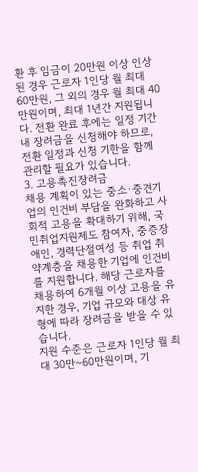환 후 임금이 20만원 이상 인상된 경우 근로자 1인당 월 최대 60만원, 그 외의 경우 월 최대 40만원이며, 최대 1년간 지원됩니다. 전환 완료 후에는 일정 기간 내 장려금을 신청해야 하므로, 전환 일정과 신청 기한을 함께 관리할 필요가 있습니다.
3. 고용촉진장려금
채용 계획이 있는 중소·중견기업의 인건비 부담을 완화하고 사회적 고용을 확대하기 위해, 국민취업지원제도 참여자, 중증장애인, 경력단절여성 등 취업 취약계층을 채용한 기업에 인건비를 지원합니다. 해당 근로자를 채용하여 6개월 이상 고용을 유지한 경우, 기업 규모와 대상 유형에 따라 장려금을 받을 수 있습니다.
지원 수준은 근로자 1인당 월 최대 30만~60만원이며, 기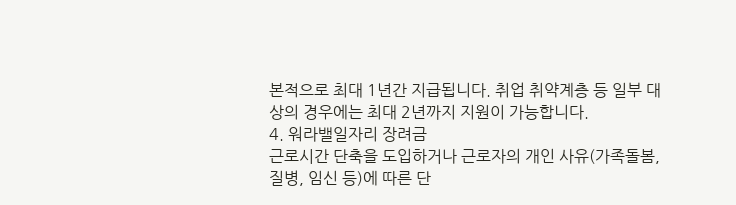본적으로 최대 1년간 지급됩니다. 취업 취약계층 등 일부 대상의 경우에는 최대 2년까지 지원이 가능합니다.
4. 워라밸일자리 장려금
근로시간 단축을 도입하거나 근로자의 개인 사유(가족돌봄, 질병, 임신 등)에 따른 단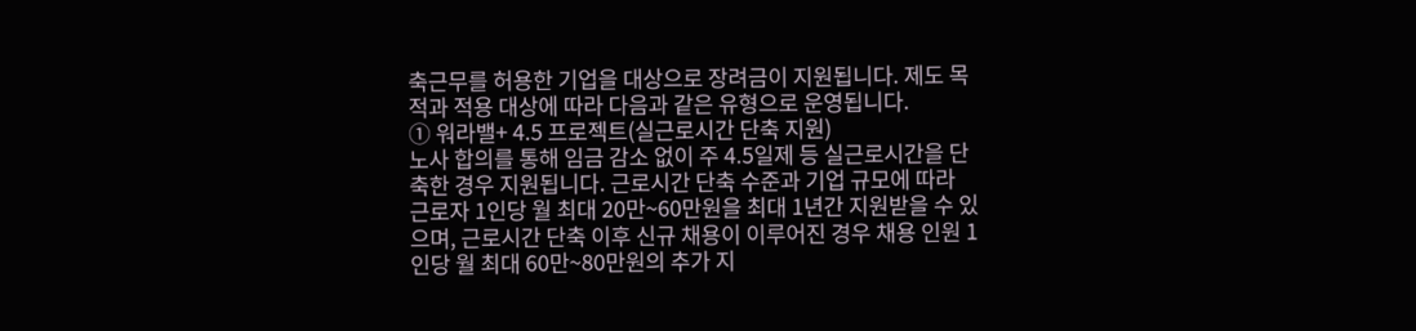축근무를 허용한 기업을 대상으로 장려금이 지원됩니다. 제도 목적과 적용 대상에 따라 다음과 같은 유형으로 운영됩니다.
① 워라밸+ 4.5 프로젝트(실근로시간 단축 지원)
노사 합의를 통해 임금 감소 없이 주 4.5일제 등 실근로시간을 단축한 경우 지원됩니다. 근로시간 단축 수준과 기업 규모에 따라 근로자 1인당 월 최대 20만~60만원을 최대 1년간 지원받을 수 있으며, 근로시간 단축 이후 신규 채용이 이루어진 경우 채용 인원 1인당 월 최대 60만~80만원의 추가 지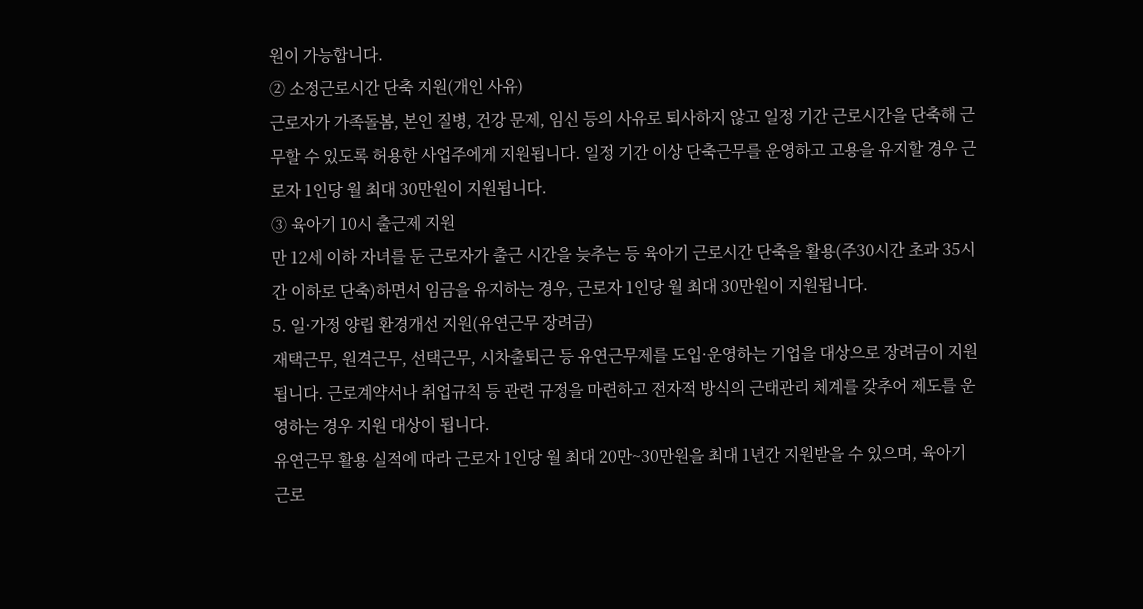원이 가능합니다.
② 소정근로시간 단축 지원(개인 사유)
근로자가 가족돌봄, 본인 질병, 건강 문제, 임신 등의 사유로 퇴사하지 않고 일정 기간 근로시간을 단축해 근무할 수 있도록 허용한 사업주에게 지원됩니다. 일정 기간 이상 단축근무를 운영하고 고용을 유지할 경우 근로자 1인당 월 최대 30만원이 지원됩니다.
③ 육아기 10시 출근제 지원
만 12세 이하 자녀를 둔 근로자가 출근 시간을 늦추는 등 육아기 근로시간 단축을 활용(주30시간 초과 35시간 이하로 단축)하면서 임금을 유지하는 경우, 근로자 1인당 월 최대 30만원이 지원됩니다.
5. 일·가정 양립 환경개선 지원(유연근무 장려금)
재택근무, 원격근무, 선택근무, 시차출퇴근 등 유연근무제를 도입·운영하는 기업을 대상으로 장려금이 지원됩니다. 근로계약서나 취업규칙 등 관련 규정을 마련하고 전자적 방식의 근태관리 체계를 갖추어 제도를 운영하는 경우 지원 대상이 됩니다.
유연근무 활용 실적에 따라 근로자 1인당 월 최대 20만~30만원을 최대 1년간 지원받을 수 있으며, 육아기 근로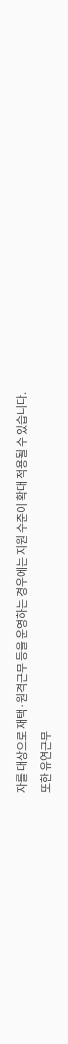자를 대상으로 재택·원격근무 등을 운영하는 경우에는 지원 수준이 확대 적용될 수 있습니다.
또한 유연근무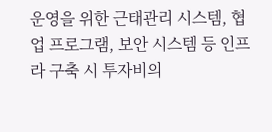운영을 위한 근태관리 시스템, 협업 프로그램, 보안 시스템 등 인프라 구축 시 투자비의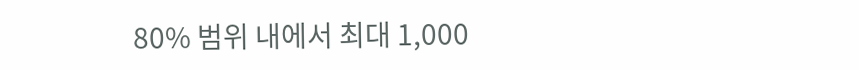80% 범위 내에서 최대 1,000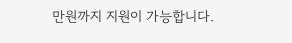만원까지 지원이 가능합니다.